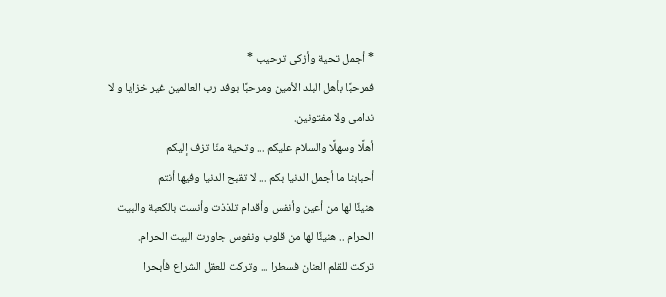* أجمل تحية وأزكى ترحيب *
فمرحبًا بأهل البلد الأمين ومرحبًا بوفد رب العالمين غير خزايا و لا ندامى ولا مفتونين.
أهلًا وسهلًا والسلام عليكم ... وتحية منّا تزف إليكم
أحبابنا ما أجمل الدنيا بكم ... لا تقبح الدنيا وفيها أنتم
هنيئًا لها من أعين وأنفس وأقدام تلذذت وأنست بالكعبة والبيت الحرام .. هنيئًا لها من قلوب ونفوس جاورت البيت الحرام.
تركت للقلم العنان فسطرا ... وتركت للعقل الشراع فأبحرا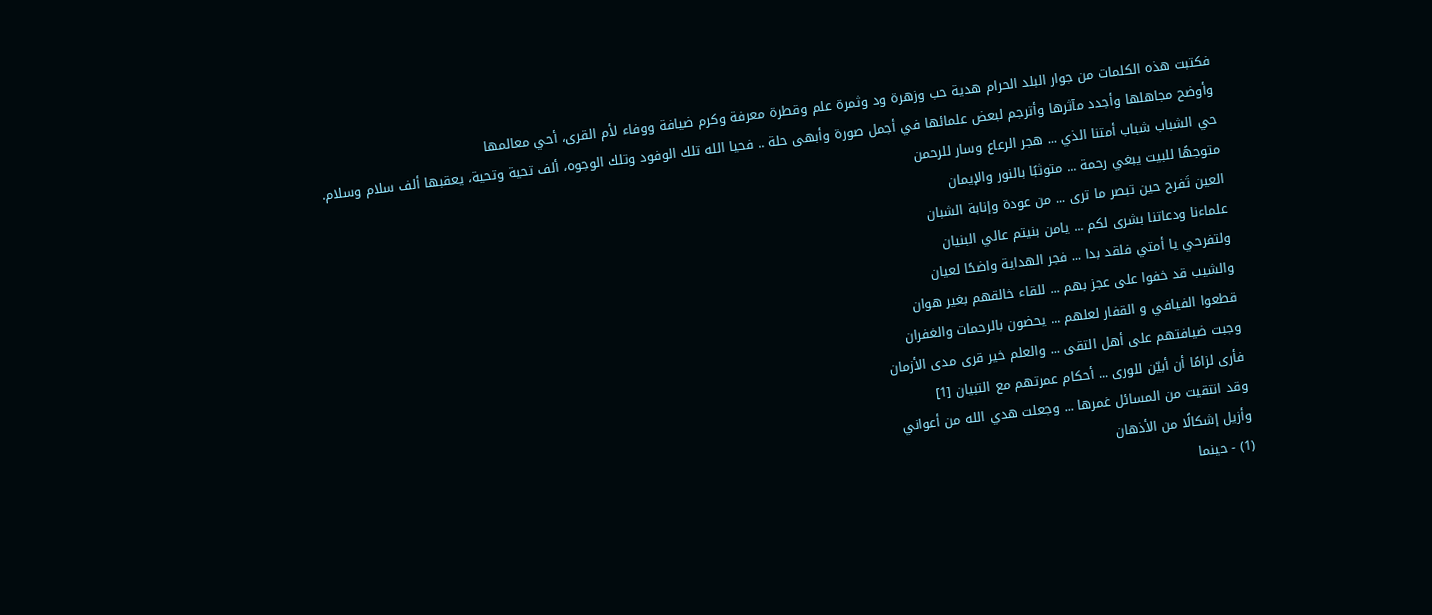فكتبت هذه الكلمات من جوار البلد الحرام هدية حب وزهرة ود وثمرة علم وقطرة معرفة وكرم ضيافة ووفاء لأم القرى، أحي معالمها
وأوضح مجاهلها وأجدد مآثرها وأترجم لبعض علمائها في أجمل صورة وأبهى حلة .. فحيا الله تلك الوفود وتلك الوجوه، ألف تحية وتحية، يعقبها ألف سلام وسلام.
حي الشباب شباب أمتنا الذي ... هجر الرعاع وسار للرحمن
متوجهًا للبيت يبغي رحمة ... متوثبًا بالنور والإيمان
العين تَفرح حين تبصر ما ترى ... من عودة وإنابة الشبان
علماءنا ودعاتنا بشرى لكم ... يامن بنيتم عالي البنيان
ولتفرحي يا أمتي فلقد بدا ... فجر الهداية واضحًا لعيان
والشيب قد خفوا على عجز بهم ... للقاء خالقهم بغير هوان
قطعوا الفيافي و القفار لعلهم ... يحضون بالرحمات والغفران
وجبت ضيافتهم على أهل التقى ... والعلم خير قرى مدى الأزمان
فأرى لزامًا أن أبيّن للورى ... أحكام عمرتهم مع التبيان [1]
وقد انتقيت من المسائل غمرها ... وجعلت هدي الله من أعواني
وأزيل إشكالًا من الأذهان
(1) - حينما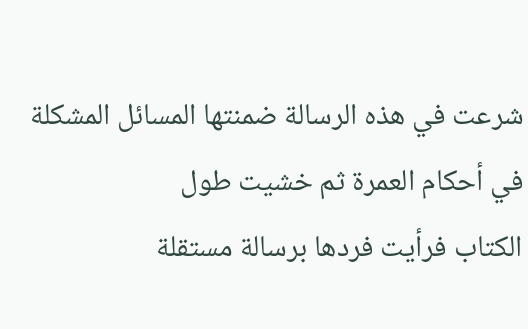شرعت في هذه الرسالة ضمنتها المسائل المشكلة في أحكام العمرة ثم خشيت طول
الكتاب فرأيت فردها برسالة مستقلة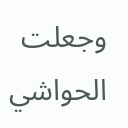وجعلت الحواشي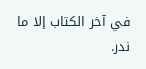في آخر الكتاب إلا ما ندر.